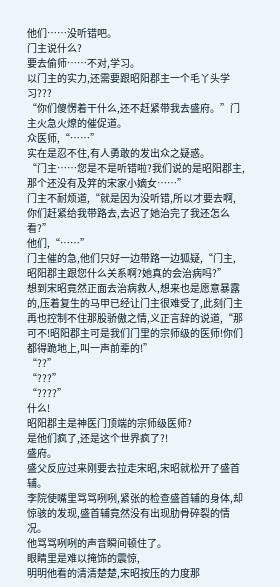他们……没听错吧。
门主说什么?
要去偷师……不对,学习。
以门主的实力,还需要跟昭阳郡主一个毛丫头学习???
“你们傻愣着干什么,还不赶紧带我去盛府。”门主火急火燎的催促道。
众医师,“……”
实在是忍不住,有人勇敢的发出众之疑惑。
“门主……您是不是听错啦?我们说的是昭阳郡主,那个还没有及笄的宋家小嫡女……”
门主不耐烦道,“就是因为没听错,所以才要去啊,你们赶紧给我带路去,去迟了她治完了我还怎么看?”
他们,“……”
门主催的急,他们只好一边带路一边狐疑,“门主,昭阳郡主跟您什么关系啊?她真的会治病吗?”
想到宋昭竟然正面去治病救人,想来也是愿意暴露的,压着复生的马甲已经让门主很难受了,此刻门主再也控制不住那股骄傲之情,义正言辞的说道,“那可不!昭阳郡主可是我们门里的宗师级的医师!你们都得跪地上,叫一声前辈的!”
“??”
“???”
“????”
什么!
昭阳郡主是神医门顶端的宗师级医师?
是他们疯了,还是这个世界疯了?!
盛府。
盛父反应过来刚要去拉走宋昭,宋昭就松开了盛首辅。
李院使嘴里骂骂咧咧,紧张的检查盛首辅的身体,却惊骇的发现,盛首辅竟然没有出现肋骨碎裂的情况。
他骂骂咧咧的声音瞬间顿住了。
眼睛里是难以掩饰的震惊,
明明他看的清清楚楚,宋昭按压的力度那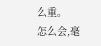么重。
怎么会,毫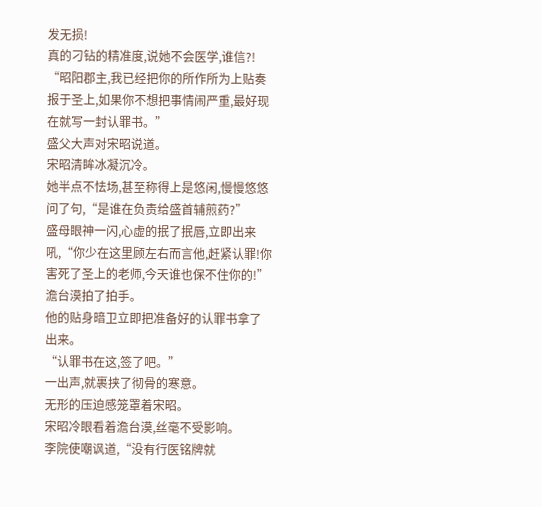发无损!
真的刁钻的精准度,说她不会医学,谁信?!
“昭阳郡主,我已经把你的所作所为上贴奏报于圣上,如果你不想把事情闹严重,最好现在就写一封认罪书。”
盛父大声对宋昭说道。
宋昭清眸冰凝沉冷。
她半点不怯场,甚至称得上是悠闲,慢慢悠悠问了句,“是谁在负责给盛首辅煎药?”
盛母眼神一闪,心虚的抿了抿唇,立即出来吼,“你少在这里顾左右而言他,赶紧认罪!你害死了圣上的老师,今天谁也保不住你的!”
澹台漠拍了拍手。
他的贴身暗卫立即把准备好的认罪书拿了出来。
“认罪书在这,签了吧。”
一出声,就裹挟了彻骨的寒意。
无形的压迫感笼罩着宋昭。
宋昭冷眼看着澹台漠,丝毫不受影响。
李院使嘲讽道,“没有行医铭牌就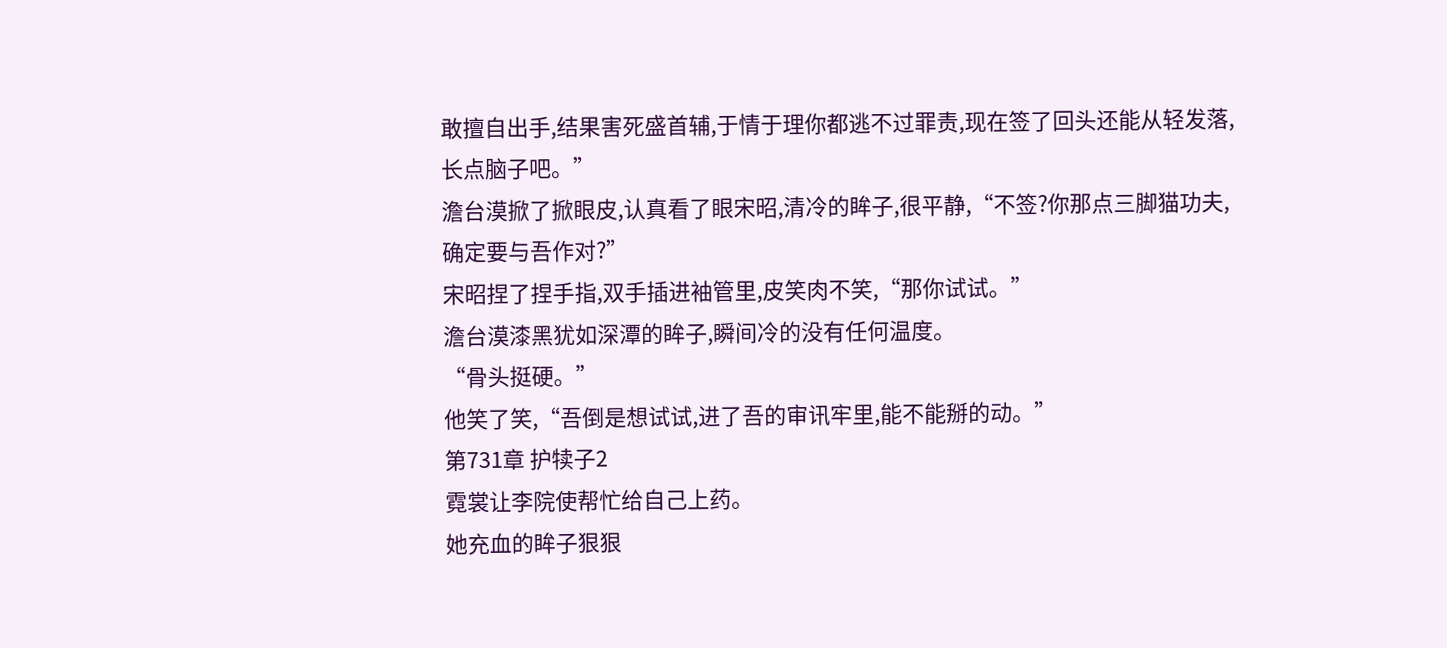敢擅自出手,结果害死盛首辅,于情于理你都逃不过罪责,现在签了回头还能从轻发落,长点脑子吧。”
澹台漠掀了掀眼皮,认真看了眼宋昭,清冷的眸子,很平静,“不签?你那点三脚猫功夫,确定要与吾作对?”
宋昭捏了捏手指,双手插进袖管里,皮笑肉不笑,“那你试试。”
澹台漠漆黑犹如深潭的眸子,瞬间冷的没有任何温度。
“骨头挺硬。”
他笑了笑,“吾倒是想试试,进了吾的审讯牢里,能不能掰的动。”
第731章 护犊子2
霓裳让李院使帮忙给自己上药。
她充血的眸子狠狠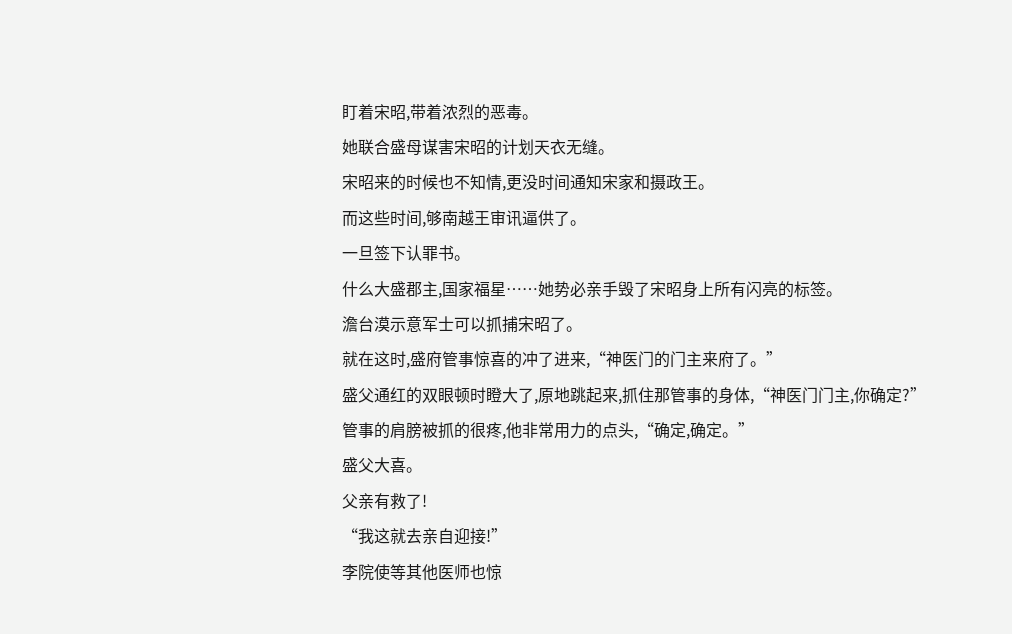盯着宋昭,带着浓烈的恶毒。
她联合盛母谋害宋昭的计划天衣无缝。
宋昭来的时候也不知情,更没时间通知宋家和摄政王。
而这些时间,够南越王审讯逼供了。
一旦签下认罪书。
什么大盛郡主,国家福星……她势必亲手毁了宋昭身上所有闪亮的标签。
澹台漠示意军士可以抓捕宋昭了。
就在这时,盛府管事惊喜的冲了进来,“神医门的门主来府了。”
盛父通红的双眼顿时瞪大了,原地跳起来,抓住那管事的身体,“神医门门主,你确定?”
管事的肩膀被抓的很疼,他非常用力的点头,“确定,确定。”
盛父大喜。
父亲有救了!
“我这就去亲自迎接!”
李院使等其他医师也惊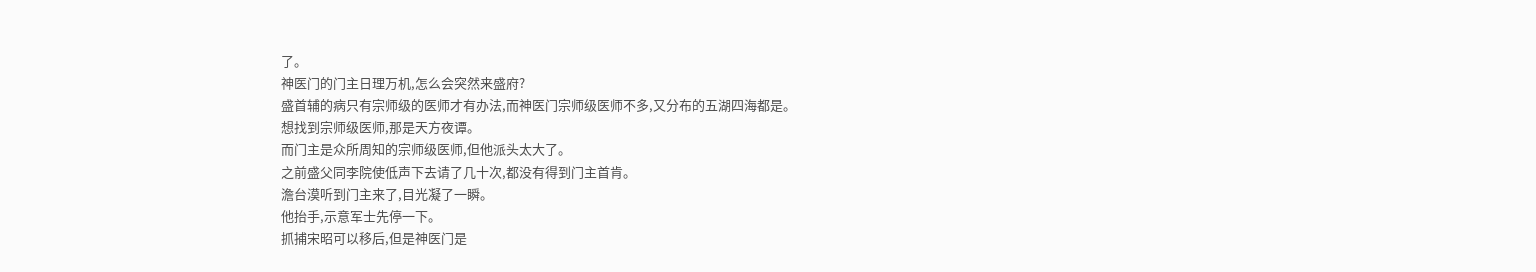了。
神医门的门主日理万机,怎么会突然来盛府?
盛首辅的病只有宗师级的医师才有办法,而神医门宗师级医师不多,又分布的五湖四海都是。
想找到宗师级医师,那是天方夜谭。
而门主是众所周知的宗师级医师,但他派头太大了。
之前盛父同李院使低声下去请了几十次,都没有得到门主首肯。
澹台漠听到门主来了,目光凝了一瞬。
他抬手,示意军士先停一下。
抓捕宋昭可以移后,但是神医门是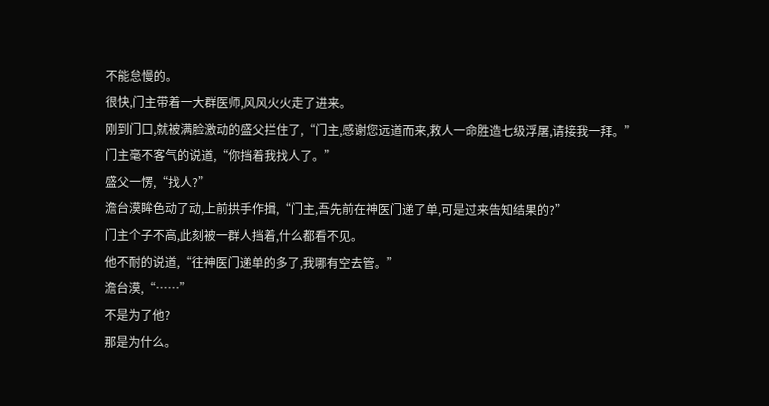不能怠慢的。
很快,门主带着一大群医师,风风火火走了进来。
刚到门口,就被满脸激动的盛父拦住了,“门主,感谢您远道而来,救人一命胜造七级浮屠,请接我一拜。”
门主毫不客气的说道,“你挡着我找人了。”
盛父一愣,“找人?”
澹台漠眸色动了动,上前拱手作揖,“门主,吾先前在神医门递了单,可是过来告知结果的?”
门主个子不高,此刻被一群人挡着,什么都看不见。
他不耐的说道,“往神医门递单的多了,我哪有空去管。”
澹台漠,“……”
不是为了他?
那是为什么。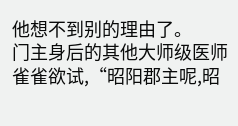他想不到别的理由了。
门主身后的其他大师级医师雀雀欲试,“昭阳郡主呢,昭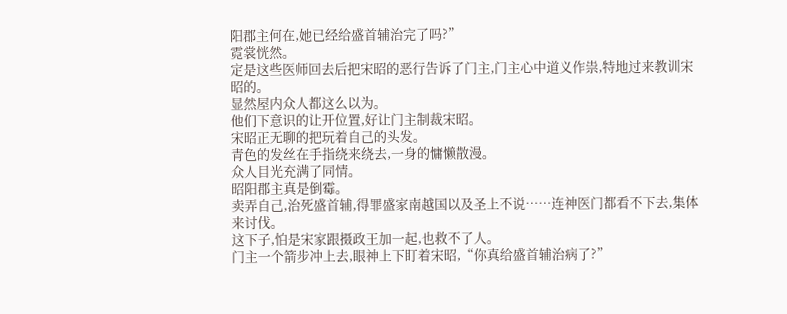阳郡主何在,她已经给盛首辅治完了吗?”
霓裳恍然。
定是这些医师回去后把宋昭的恶行告诉了门主,门主心中道义作祟,特地过来教训宋昭的。
显然屋内众人都这么以为。
他们下意识的让开位置,好让门主制裁宋昭。
宋昭正无聊的把玩着自己的头发。
青色的发丝在手指绕来绕去,一身的慵懒散漫。
众人目光充满了同情。
昭阳郡主真是倒霉。
卖弄自己,治死盛首辅,得罪盛家南越国以及圣上不说……连神医门都看不下去,集体来讨伐。
这下子,怕是宋家跟摄政王加一起,也救不了人。
门主一个箭步冲上去,眼神上下盯着宋昭,“你真给盛首辅治病了?”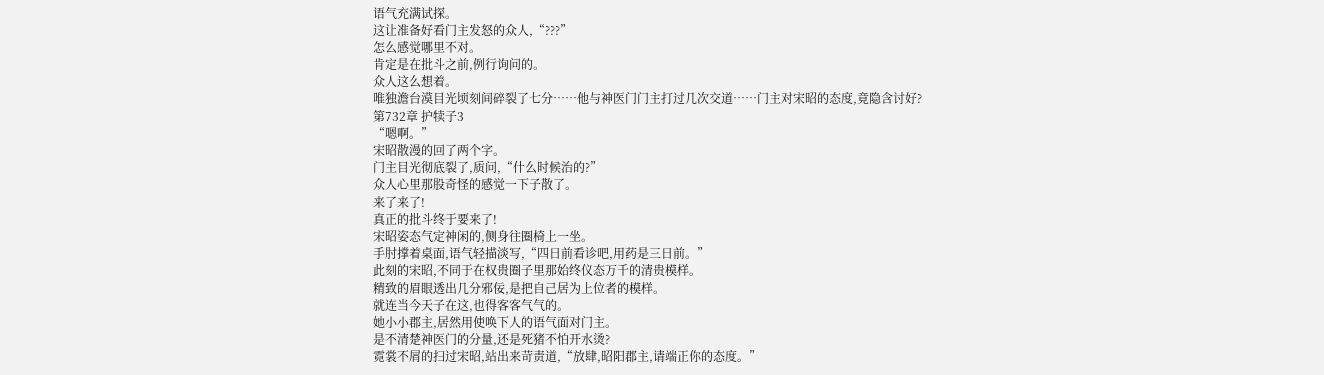语气充满试探。
这让准备好看门主发怒的众人,“???”
怎么感觉哪里不对。
肯定是在批斗之前,例行询问的。
众人这么想着。
唯独澹台漠目光顷刻间碎裂了七分……他与神医门门主打过几次交道……门主对宋昭的态度,竟隐含讨好?
第732章 护犊子3
“嗯啊。”
宋昭散漫的回了两个字。
门主目光彻底裂了,质问,“什么时候治的?”
众人心里那股奇怪的感觉一下子散了。
来了来了!
真正的批斗终于要来了!
宋昭姿态气定神闲的,侧身往圈椅上一坐。
手肘撑着桌面,语气轻描淡写,“四日前看诊吧,用药是三日前。”
此刻的宋昭,不同于在权贵圈子里那始终仪态万千的清贵模样。
精致的眉眼透出几分邪佞,是把自己居为上位者的模样。
就连当今天子在这,也得客客气气的。
她小小郡主,居然用使唤下人的语气面对门主。
是不清楚神医门的分量,还是死猪不怕开水烫?
霓裳不屑的扫过宋昭,站出来苛责道,“放肆,昭阳郡主,请端正你的态度。”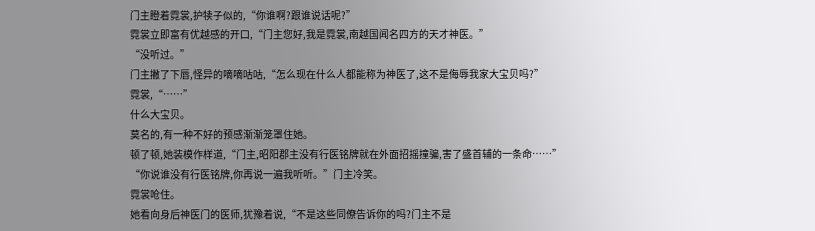门主瞪着霓裳,护犊子似的,“你谁啊?跟谁说话呢?”
霓裳立即富有优越感的开口,“门主您好,我是霓裳,南越国闻名四方的天才神医。”
“没听过。”
门主撇了下唇,怪异的嘀嘀咕咕,“怎么现在什么人都能称为神医了,这不是侮辱我家大宝贝吗?”
霓裳,“……”
什么大宝贝。
莫名的,有一种不好的预感渐渐笼罩住她。
顿了顿,她装模作样道,“门主,昭阳郡主没有行医铭牌就在外面招摇撞骗,害了盛首辅的一条命……”
“你说谁没有行医铭牌,你再说一遍我听听。”门主冷笑。
霓裳呛住。
她看向身后神医门的医师,犹豫着说,“不是这些同僚告诉你的吗?门主不是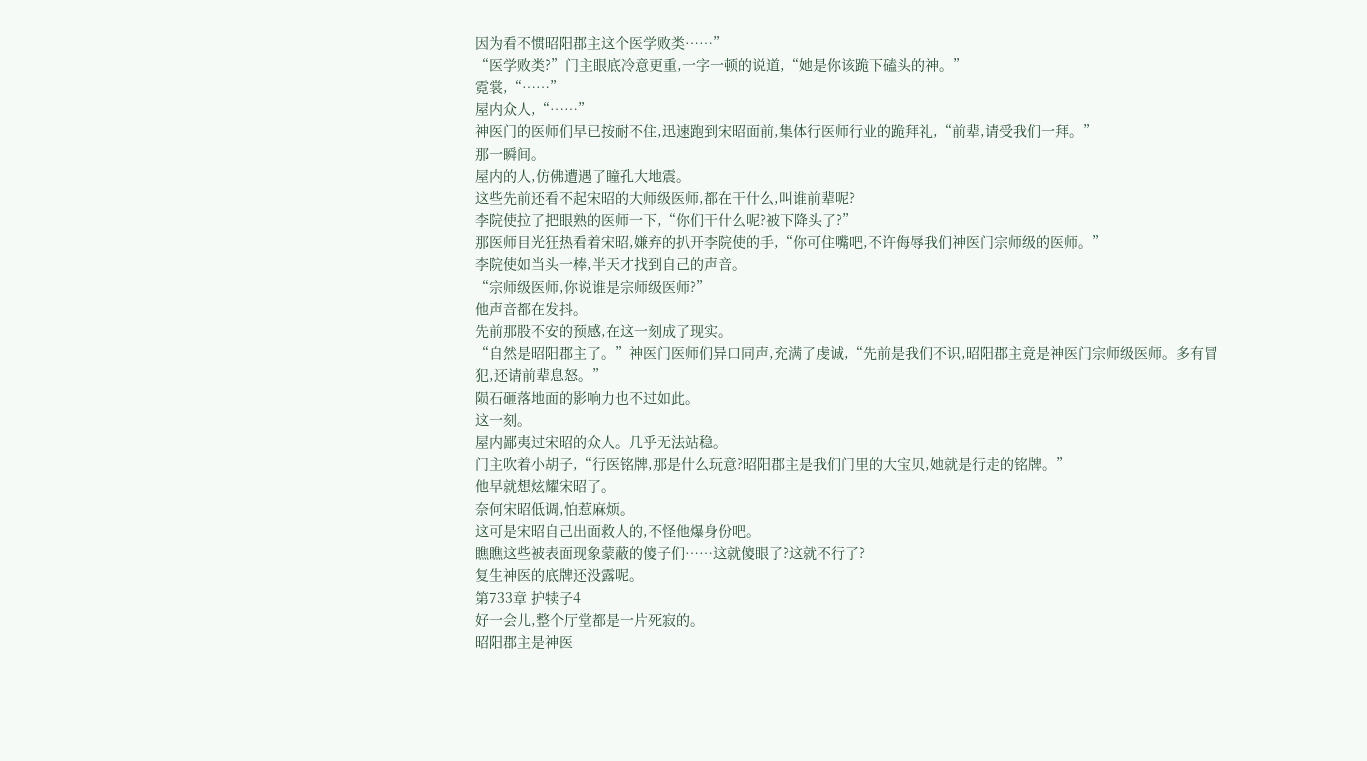因为看不惯昭阳郡主这个医学败类……”
“医学败类?”门主眼底冷意更重,一字一顿的说道,“她是你该跪下磕头的神。”
霓裳,“……”
屋内众人,“……”
神医门的医师们早已按耐不住,迅速跑到宋昭面前,集体行医师行业的跪拜礼,“前辈,请受我们一拜。”
那一瞬间。
屋内的人,仿佛遭遇了瞳孔大地震。
这些先前还看不起宋昭的大师级医师,都在干什么,叫谁前辈呢?
李院使拉了把眼熟的医师一下,“你们干什么呢?被下降头了?”
那医师目光狂热看着宋昭,嫌弃的扒开李院使的手,“你可住嘴吧,不许侮辱我们神医门宗师级的医师。”
李院使如当头一棒,半天才找到自己的声音。
“宗师级医师,你说谁是宗师级医师?”
他声音都在发抖。
先前那股不安的预感,在这一刻成了现实。
“自然是昭阳郡主了。”神医门医师们异口同声,充满了虔诚,“先前是我们不识,昭阳郡主竟是神医门宗师级医师。多有冒犯,还请前辈息怒。”
陨石砸落地面的影响力也不过如此。
这一刻。
屋内鄙夷过宋昭的众人。几乎无法站稳。
门主吹着小胡子,“行医铭牌,那是什么玩意?昭阳郡主是我们门里的大宝贝,她就是行走的铭牌。”
他早就想炫耀宋昭了。
奈何宋昭低调,怕惹麻烦。
这可是宋昭自己出面救人的,不怪他爆身份吧。
瞧瞧这些被表面现象蒙蔽的傻子们……这就傻眼了?这就不行了?
复生神医的底牌还没露呢。
第733章 护犊子4
好一会儿,整个厅堂都是一片死寂的。
昭阳郡主是神医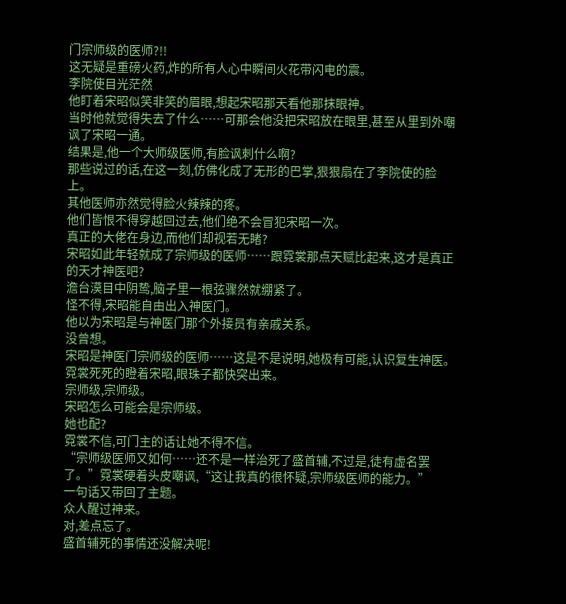门宗师级的医师?!!
这无疑是重磅火药,炸的所有人心中瞬间火花带闪电的震。
李院使目光茫然
他盯着宋昭似笑非笑的眉眼,想起宋昭那天看他那抹眼神。
当时他就觉得失去了什么……可那会他没把宋昭放在眼里,甚至从里到外嘲讽了宋昭一通。
结果是,他一个大师级医师,有脸讽刺什么啊?
那些说过的话,在这一刻,仿佛化成了无形的巴掌,狠狠扇在了李院使的脸上。
其他医师亦然觉得脸火辣辣的疼。
他们皆恨不得穿越回过去,他们绝不会冒犯宋昭一次。
真正的大佬在身边,而他们却视若无睹?
宋昭如此年轻就成了宗师级的医师……跟霓裳那点天赋比起来,这才是真正的天才神医吧?
澹台漠目中阴鸷,脑子里一根弦骤然就绷紧了。
怪不得,宋昭能自由出入神医门。
他以为宋昭是与神医门那个外接员有亲戚关系。
没曾想。
宋昭是神医门宗师级的医师……这是不是说明,她极有可能,认识复生神医。
霓裳死死的瞪着宋昭,眼珠子都快突出来。
宗师级,宗师级。
宋昭怎么可能会是宗师级。
她也配?
霓裳不信,可门主的话让她不得不信。
“宗师级医师又如何……还不是一样治死了盛首辅,不过是,徒有虚名罢了。”霓裳硬着头皮嘲讽,“这让我真的很怀疑,宗师级医师的能力。”
一句话又带回了主题。
众人醒过神来。
对,差点忘了。
盛首辅死的事情还没解决呢!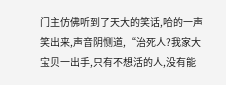门主仿佛听到了天大的笑话,哈的一声笑出来,声音阴恻道,“治死人?我家大宝贝一出手,只有不想活的人,没有能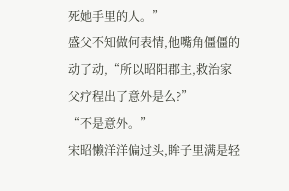死她手里的人。”
盛父不知做何表情,他嘴角僵僵的动了动,“所以昭阳郡主,救治家父疗程出了意外是么?”
“不是意外。”
宋昭懒洋洋偏过头,眸子里满是轻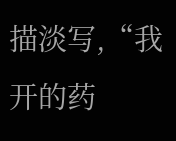描淡写,“我开的药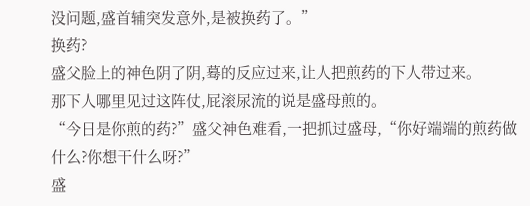没问题,盛首辅突发意外,是被换药了。”
换药?
盛父脸上的神色阴了阴,蓦的反应过来,让人把煎药的下人带过来。
那下人哪里见过这阵仗,屁滚尿流的说是盛母煎的。
“今日是你煎的药?”盛父神色难看,一把抓过盛母,“你好端端的煎药做什么?你想干什么呀?”
盛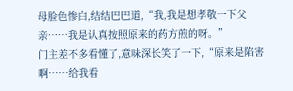母脸色惨白,结结巴巴道,“我,我是想孝敬一下父亲……我是认真按照原来的药方煎的呀。”
门主差不多看懂了,意味深长笑了一下,“原来是陷害啊……给我看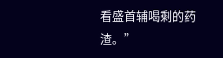看盛首辅喝剩的药渣。”